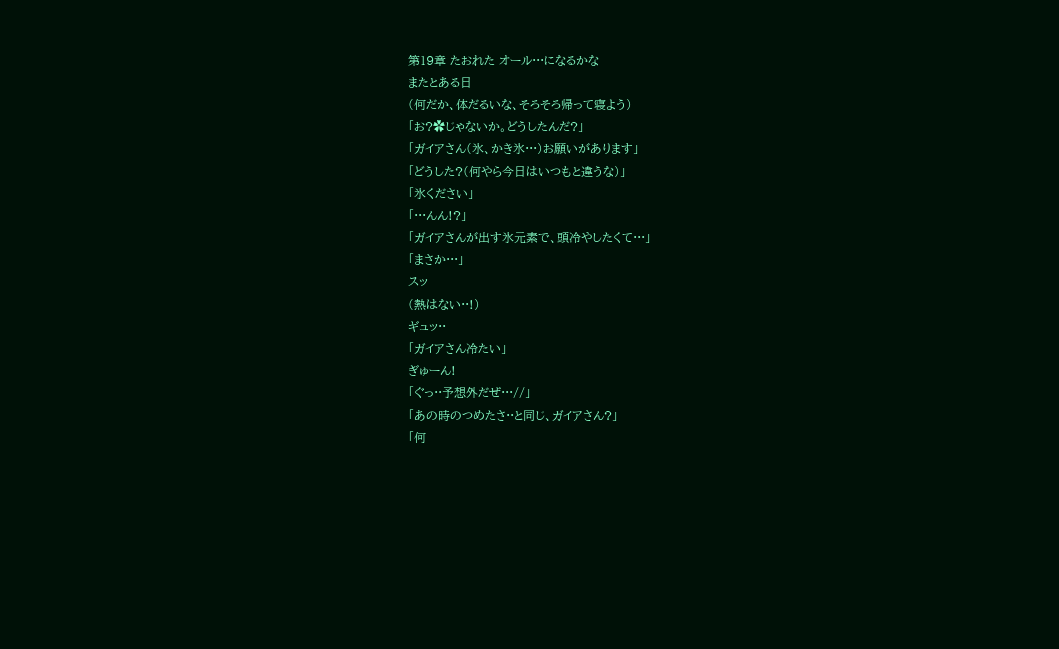第19章 たおれた オール···になるかな
またとある日
(何だか、体だるいな、そろそろ帰って寝よう)
「お?✿じゃないか。どうしたんだ?」
「ガイアさん(氷、かき氷···)お願いがあります」
「どうした?(何やら今日はいつもと違うな)」
「氷ください」
「···んん!?」
「ガイアさんが出す氷元素で、頭冷やしたくて···」
「まさか···」
スッ
(熱はない··!)
ギュッ··
「ガイアさん冷たい」
ぎゅーん!
「ぐっ··予想外だぜ···//」
「あの時のつめたさ··と同じ、ガイアさん?」
「何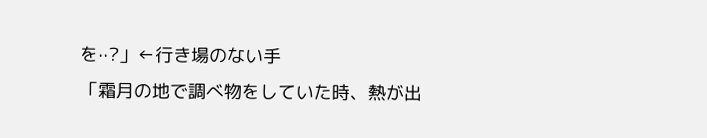を··?」←行き場のない手
「霜月の地で調べ物をしていた時、熱が出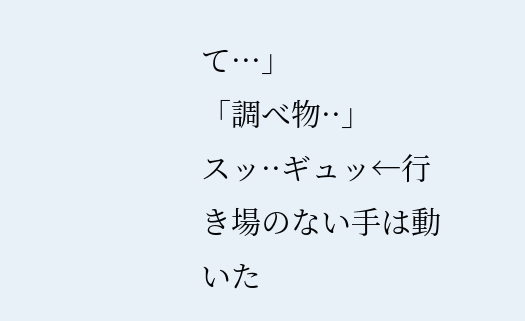て···」
「調べ物··」
スッ··ギュッ←行き場のない手は動いた